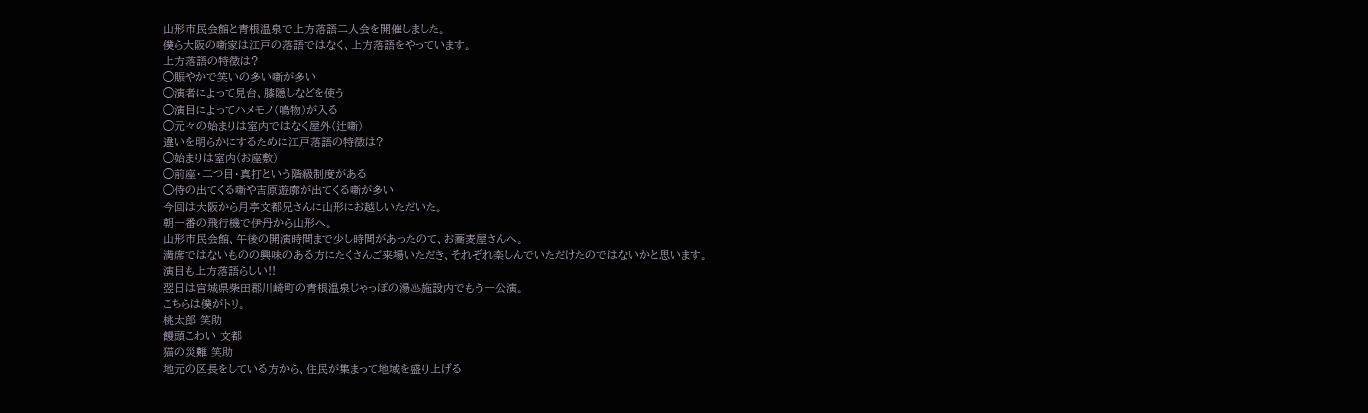山形市民会館と青根温泉で上方落語二人会を開催しました。
僕ら大阪の噺家は江戸の落語ではなく、上方落語をやっています。
上方落語の特徴は?
◯賑やかで笑いの多い噺が多い
◯演者によって見台、膝隠しなどを使う
◯演目によってハメモノ(鳴物)が入る
◯元々の始まりは室内ではなく屋外(辻噺)
違いを明らかにするために江戸落語の特徴は?
◯始まりは室内(お座敷)
◯前座・二つ目・真打という階級制度がある
◯侍の出てくる噺や吉原遊廓が出てくる噺が多い
今回は大阪から月亭文都兄さんに山形にお越しいただいた。
朝一番の飛行機で伊丹から山形へ。
山形市民会館、午後の開演時間まで少し時間があったのて、お蕎麦屋さんへ。
満席ではないものの興味のある方にたくさんご来場いただき、それぞれ楽しんでいただけたのではないかと思います。
演目も上方落語らしい!!
翌日は宮城県柴田郡川崎町の青根温泉じゃっぽの湯♨施設内でもう一公演。
こちらは僕がトリ。
桃太郎 笑助
饅頭こわい 文都
猫の災難 笑助
地元の区長をしている方から、住民が集まって地域を盛り上げる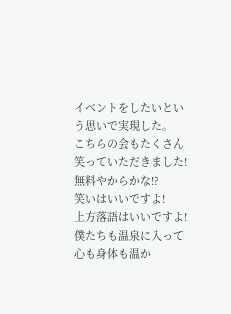イベントをしたいという思いで実現した。
こちらの会もたくさん笑っていただきました!
無料やからかな!?
笑いはいいですよ!
上方落語はいいですよ!
僕たちも温泉に入って心も身体も温か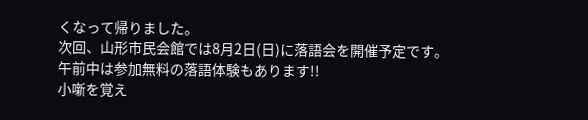くなって帰りました。
次回、山形市民会館では8月2日(日)に落語会を開催予定です。
午前中は参加無料の落語体験もあります!!
小噺を覚え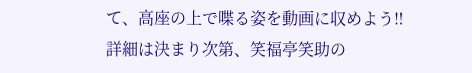て、高座の上で喋る姿を動画に収めよう‼
詳細は決まり次第、笑福亭笑助の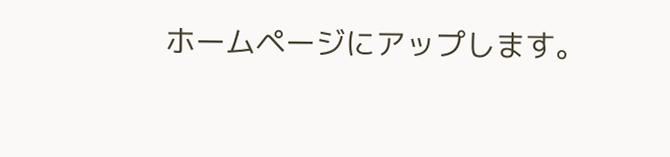ホームページにアップします。